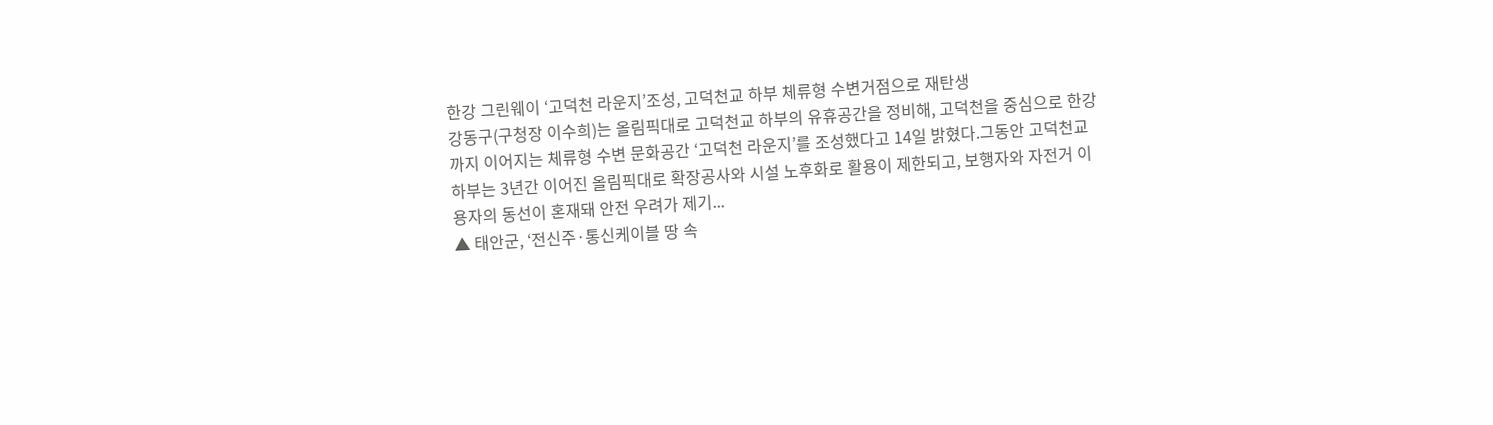한강 그린웨이 ‘고덕천 라운지’조성, 고덕천교 하부 체류형 수변거점으로 재탄생
강동구(구청장 이수희)는 올림픽대로 고덕천교 하부의 유휴공간을 정비해, 고덕천을 중심으로 한강까지 이어지는 체류형 수변 문화공간 ‘고덕천 라운지’를 조성했다고 14일 밝혔다.그동안 고덕천교 하부는 3년간 이어진 올림픽대로 확장공사와 시설 노후화로 활용이 제한되고, 보행자와 자전거 이용자의 동선이 혼재돼 안전 우려가 제기...
▲ 태안군, ‘전신주·통신케이블 땅 속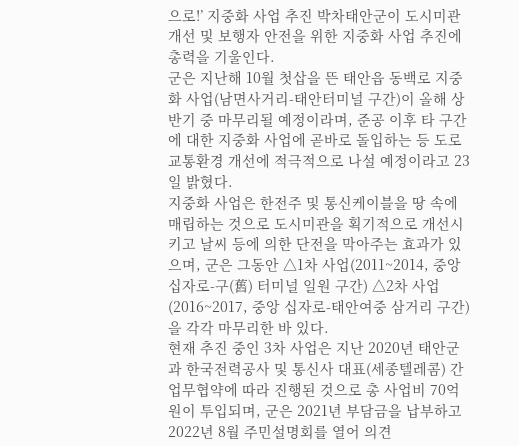으로!’ 지중화 사업 추진 박차태안군이 도시미관 개선 및 보행자 안전을 위한 지중화 사업 추진에 총력을 기울인다.
군은 지난해 10월 첫삽을 뜬 태안읍 동백로 지중화 사업(남면사거리-태안터미널 구간)이 올해 상반기 중 마무리될 예정이라며, 준공 이후 타 구간에 대한 지중화 사업에 곧바로 돌입하는 등 도로교통환경 개선에 적극적으로 나설 예정이라고 23일 밝혔다.
지중화 사업은 한전주 및 통신케이블을 땅 속에 매립하는 것으로 도시미관을 획기적으로 개선시키고 날씨 등에 의한 단전을 막아주는 효과가 있으며, 군은 그동안 △1차 사업(2011~2014, 중앙 십자로-구(舊) 터미널 일원 구간) △2차 사업(2016~2017, 중앙 십자로-태안여중 삼거리 구간)을 각각 마무리한 바 있다.
현재 추진 중인 3차 사업은 지난 2020년 태안군과 한국전력공사 및 통신사 대표(세종텔레콤) 간 업무협약에 따라 진행된 것으로 총 사업비 70억 원이 투입되며, 군은 2021년 부담금을 납부하고 2022년 8월 주민설명회를 열어 의견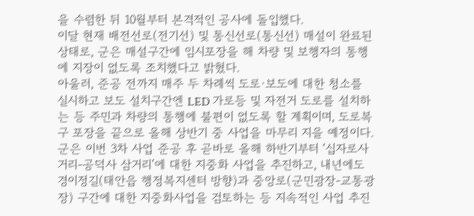을 수렴한 뒤 10월부터 본격적인 공사에 돌입했다.
이달 현재 배전선로(전기선) 및 통신선로(통신선) 매설이 완료된 상태로, 군은 매설구간에 임시포장을 해 차량 및 보행자의 통행에 지장이 없도록 조치했다고 밝혔다.
아울러, 준공 전까지 매주 두 차례씩 도로·보도에 대한 청소를 실시하고 보도 설치구간엔 LED 가로등 및 자전거 도로를 설치하는 등 주민과 차량의 통행에 불편이 없도록 할 계획이며, 도로복구 포장을 끝으로 올해 상반기 중 사업을 마무리 지을 예정이다.
군은 이번 3차 사업 준공 후 곧바로 올해 하반기부터 ‘십자로사거리-공덕사 삼거리’에 대한 지중화 사업을 추진하고, 내년에도 경이정길(태안읍 행정복지센터 방향)과 중앙로(군민광장-교통광장) 구간에 대한 지중화사업을 검토하는 등 지속적인 사업 추진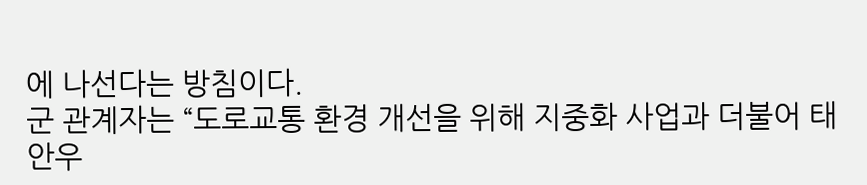에 나선다는 방침이다.
군 관계자는 “도로교통 환경 개선을 위해 지중화 사업과 더불어 태안우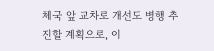체국 앞 교차로 개선도 병행 추진할 계획으로, 이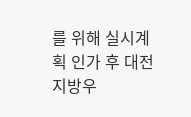를 위해 실시계획 인가 후 대전지방우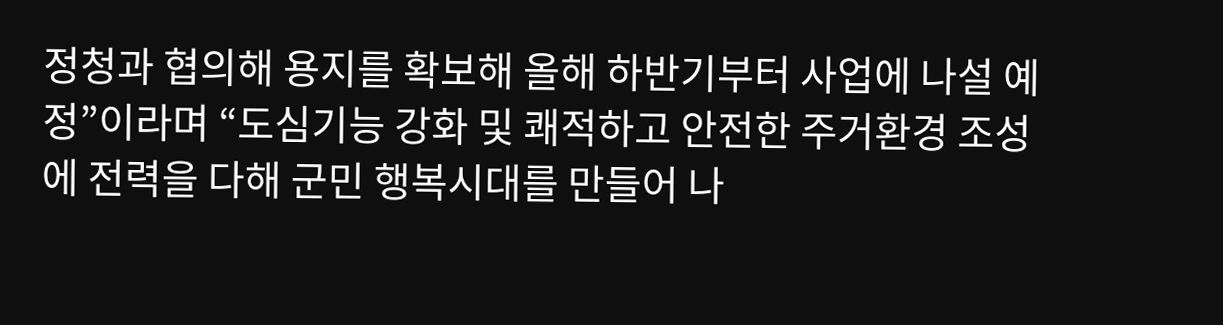정청과 협의해 용지를 확보해 올해 하반기부터 사업에 나설 예정”이라며 “도심기능 강화 및 쾌적하고 안전한 주거환경 조성에 전력을 다해 군민 행복시대를 만들어 나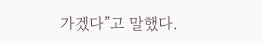가겠다”고 말했다.